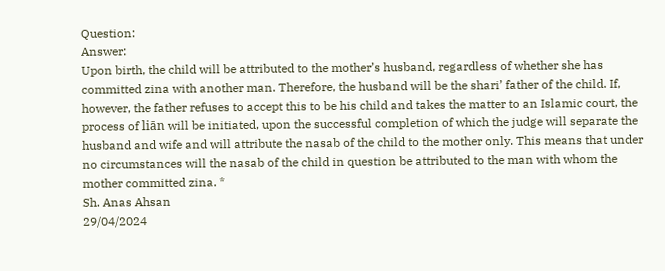Question:
Answer:
Upon birth, the child will be attributed to the mother’s husband, regardless of whether she has committed zina with another man. Therefore, the husband will be the shari’ father of the child. If, however, the father refuses to accept this to be his child and takes the matter to an Islamic court, the process of liān will be initiated, upon the successful completion of which the judge will separate the husband and wife and will attribute the nasab of the child to the mother only. This means that under no circumstances will the nasab of the child in question be attributed to the man with whom the mother committed zina. *
Sh. Anas Ahsan
29/04/2024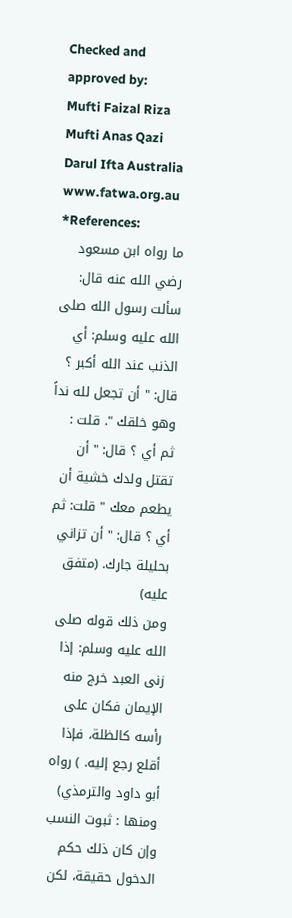Checked and approved by:
Mufti Faizal Riza
Mufti Anas Qazi
Darul Ifta Australia
www.fatwa.org.au
*References:
ما رواه ابن مسعود رضي الله عنه قال: سألت رسول الله صلى الله عليه وسلم: أي الذنب عند الله أكبر ؟ قال: " أن تجعل لله نداً وهو خلقك ". قلت : ثم أي ؟ قال: " أن تقتل ولدك خشية أن يطعم معك " قلت: ثم أي ؟ قال: " أن تزاني بحليلة جارك. (متفق عليه)
ومن ذلك قوله صلى الله عليه وسلم: إذا زنى العبد خرج منه الإيمان فكان على رأسه كالظلة، فإذا أقلع رجع إليه. ) رواه أبو داود والترمذي)
ومنها : ثبوت النسب وإن كان ذلك حكم الدخول حقيقة، لكن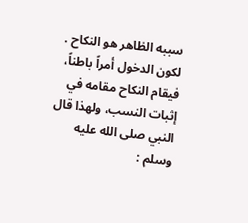سببه الظاهر هو النكاح . لكون الدخول أمراً باطناً، فيقام النكاح مقامه في إثبات النسب، ولهذا قال النبي صلى الله عليه وسلم :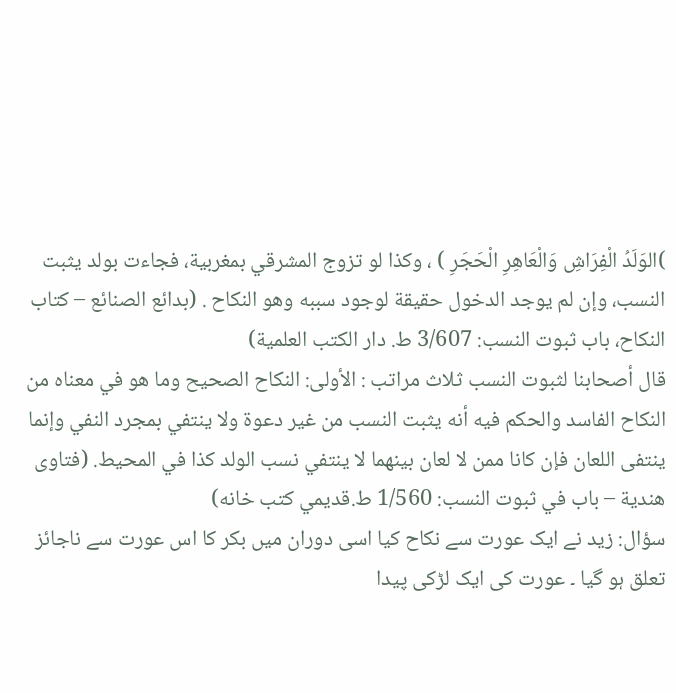)الوَلَدُ الْفِرَاشِ وَالْعَاهِرِ الْحَجَرِ ) ، وكذا لو تزوج المشرقي بمغربية، فجاءت بولد يثبت النسب، وإن لم يوجد الدخول حقيقة لوجود سببه وهو النكاح . (بدائع الصنائع – كتاب النكاح، باب ثبوت النسب: 3/607 ط. دار الكتب العلمية)
قال أصحابنا لثبوت النسب ثلاث مراتب : الأولى: النكاح الصحيح وما هو في معناه من النكاح الفاسد والحكم فيه أنه يثبت النسب من غير دعوة ولا ينتفي بمجرد النفي وإنما ينتفى اللعان فإن كانا ممن لا لعان بينهما لا ينتفي نسب الولد كذا في المحيط. (فتاوى هندية – باب في ثبوت النسب: 1/560 ط.قديمي كتب خانه)
سؤال: زید نے ایک عورت سے نکاح کیا اسی دوران میں بکر کا اس عورت سے ناجائز تعلق ہو گیا ۔ عورت کی ایک لڑکی پیدا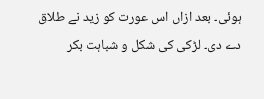ہوئی۔ بعد ازاں اس عورت کو زید نے طلاق دے دی۔ لڑکی کی شکل و شباہت بکر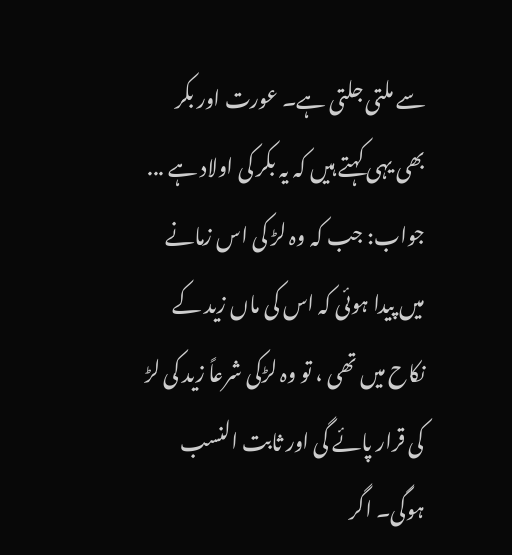سے ملتی جلتی ہے۔ عورت اور بکر بھی یہی کہتے ہیں کہ یہ بکر کی اولاد ہے ... جواب: جب کہ وہ لڑ کی اس زمانے میں پیدا ہوئی کہ اس کی ماں زید کے نکاح میں تھی ، تو وہ لڑکی شرعاً زید کی لڑ کی قرار پائے گی اور ثابت النسب ہوگی۔ اگر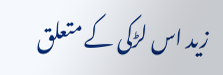زید اس لڑکی کے متعلق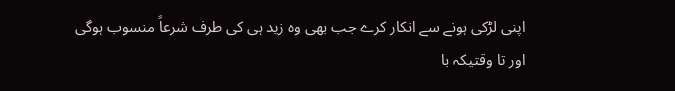اپنی لڑکی ہونے سے انکار کرے جب بھی وہ زید ہی کی طرف شرعاً منسوب ہوگی اور تا وقتیکہ با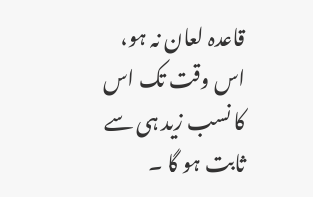قاعدہ لعان نہ ہو، اس وقت تک اس کا نسب زید ہی سے ثابت ہو گا ۔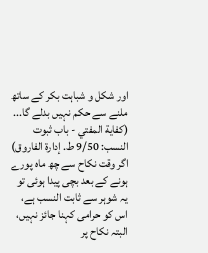اور شکل و شباہت بکر کے ساتھ ملنے سے حکم نہیں بدلے گا... (كفاية المفتي - باب ثبوت النسب: 9/50 ط. إدارة الفاروق)
اگر وقت نکاح سے چھ ماہ پورے ہونے کے بعد بچی پیدا ہوئی تو یہ شوہر سے ثابت النسب ہے، اس کو حرامی کہنا جائز نہیں، البتہ نکاح پر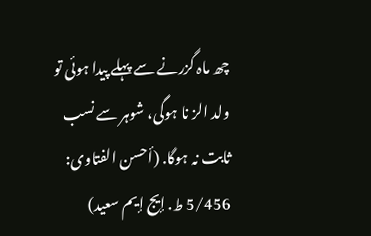چھ ماہ گزرنے سے پہلے پیدا ہوئی تو ولد الز نا ہوگی، شوہر سے نسب ثابت نہ ہوگا. (أحسن الفتاوى: 5/456 ط. إيج إيم سعيد)